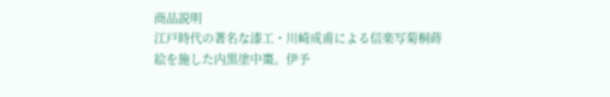商品説明
江戸時代の著名な漆工・川崎成甫による信楽写菊桐蒔絵を施した内黒塗中棗。伊予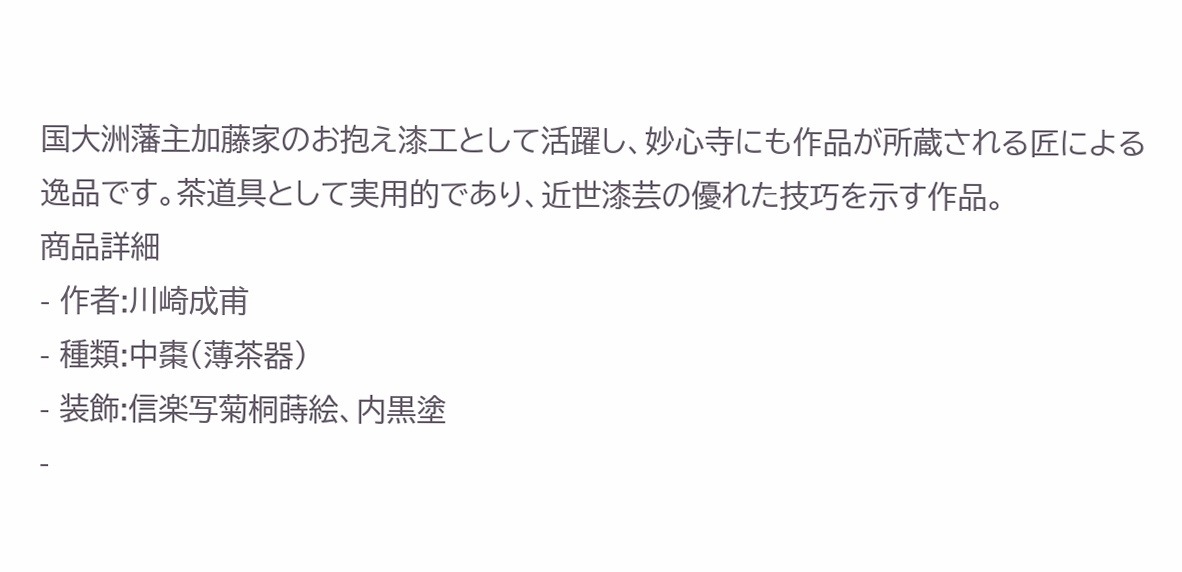国大洲藩主加藤家のお抱え漆工として活躍し、妙心寺にも作品が所蔵される匠による逸品です。茶道具として実用的であり、近世漆芸の優れた技巧を示す作品。
商品詳細
- 作者:川崎成甫
- 種類:中棗(薄茶器)
- 装飾:信楽写菊桐蒔絵、内黒塗
-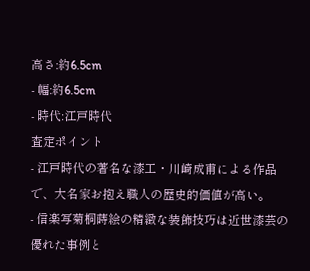高さ:約6.5cm
- 幅:約6.5cm
- 時代:江戸時代
査定ポイント
- 江戸時代の著名な漆工・川崎成甫による作品で、大名家お抱え職人の歴史的価値が高い。
- 信楽写菊桐蒔絵の精緻な装飾技巧は近世漆芸の優れた事例と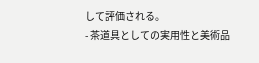して評価される。
- 茶道具としての実用性と美術品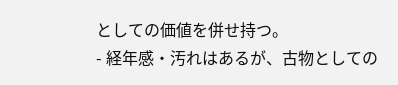としての価値を併せ持つ。
- 経年感・汚れはあるが、古物としての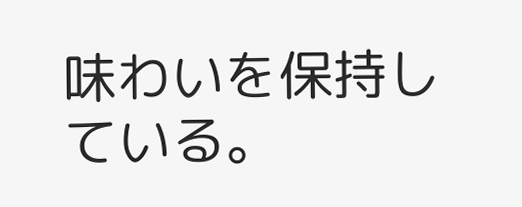味わいを保持している。